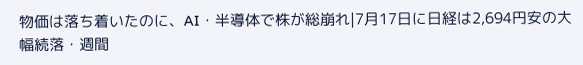物価は落ち着いたのに、AI・半導体で株が総崩れ|7月17日に日経は2,694円安の大幅続落・週間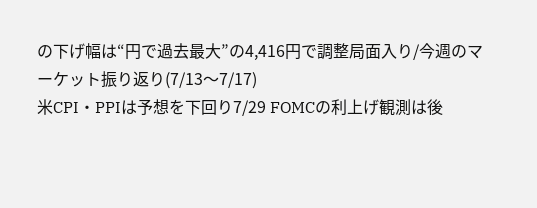の下げ幅は“円で過去最大”の4,416円で調整局面入り/今週のマーケット振り返り(7/13〜7/17)
米CPI・PPIは予想を下回り7/29 FOMCの利上げ観測は後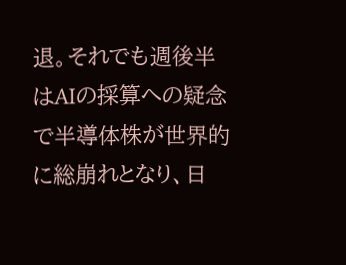退。それでも週後半はAIの採算への疑念で半導体株が世界的に総崩れとなり、日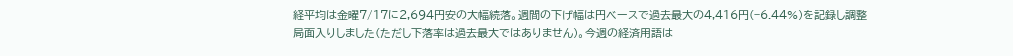経平均は金曜7/17に2,694円安の大幅続落。週間の下げ幅は円ベースで過去最大の4,416円(−6.44%)を記録し調整局面入りしました(ただし下落率は過去最大ではありません)。今週の経済用語は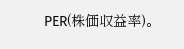PER(株価収益率)。